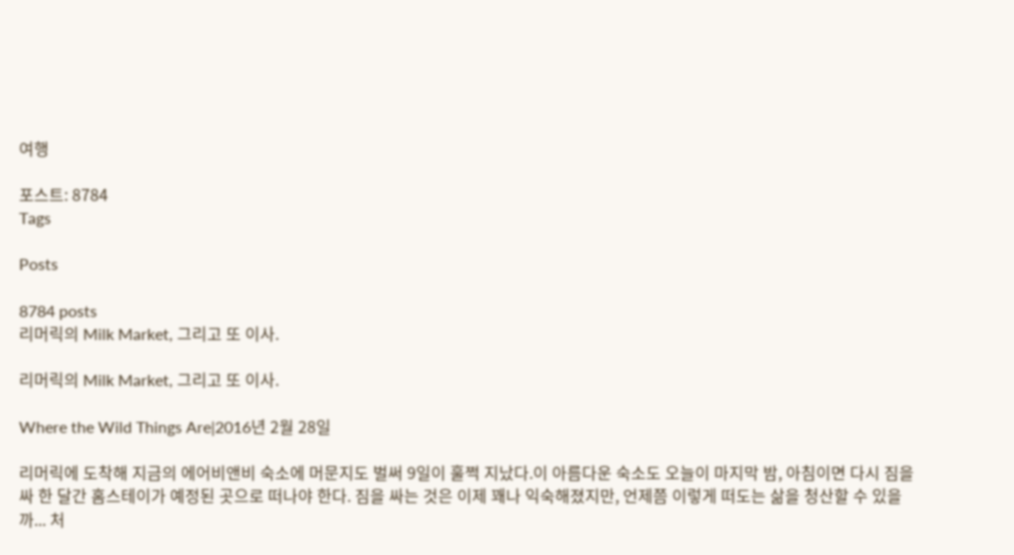여행

포스트: 8784
Tags

Posts

8784 posts
리머릭의 Milk Market, 그리고 또 이사.

리머릭의 Milk Market, 그리고 또 이사.

Where the Wild Things Are|2016년 2월 28일

리머릭에 도착해 지금의 에어비앤비 숙소에 머문지도 벌써 9일이 훌쩍 지났다.이 아름다운 숙소도 오늘이 마지막 밤, 아침이면 다시 짐을 싸 한 달간 홈스테이가 예정된 곳으로 떠나야 한다. 짐을 싸는 것은 이제 꽤나 익숙해졌지만, 언제쯤 이렇게 떠도는 삶을 청산할 수 있을까... 처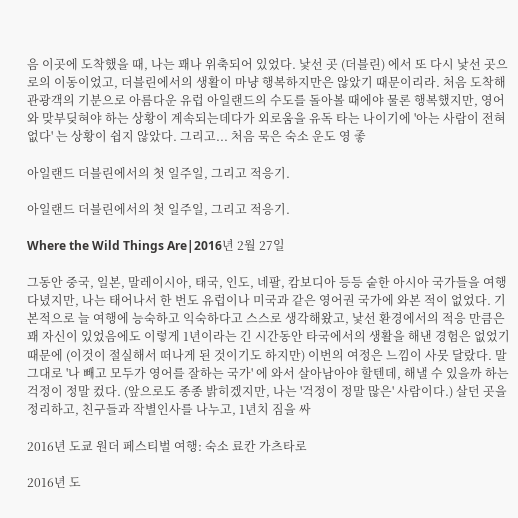음 이곳에 도착했을 때, 나는 꽤나 위축되어 있었다. 낯선 곳 (더블린) 에서 또 다시 낯선 곳으로의 이동이었고, 더블린에서의 생활이 마냥 행복하지만은 않았기 때문이리라. 처음 도착해 관광객의 기분으로 아름다운 유럽 아일랜드의 수도를 돌아볼 때에야 물론 행복했지만, 영어와 맞부딪혀야 하는 상황이 계속되는데다가 외로움을 유독 타는 나이기에 '아는 사람이 전혀 없다' 는 상황이 쉽지 않았다. 그리고... 처음 묵은 숙소 운도 영 좋

아일랜드 더블린에서의 첫 일주일, 그리고 적응기.

아일랜드 더블린에서의 첫 일주일, 그리고 적응기.

Where the Wild Things Are|2016년 2월 27일

그동안 중국, 일본, 말레이시아, 태국, 인도, 네팔, 캄보디아 등등 숱한 아시아 국가들을 여행 다녔지만, 나는 태어나서 한 번도 유럽이나 미국과 같은 영어권 국가에 와본 적이 없었다. 기본적으로 늘 여행에 능숙하고 익숙하다고 스스로 생각해왔고, 낯선 환경에서의 적응 만큼은 꽤 자신이 있었음에도 이렇게 1년이라는 긴 시간동안 타국에서의 생활을 해낸 경험은 없었기 때문에 (이것이 절실해서 떠나게 된 것이기도 하지만) 이번의 여정은 느낌이 사뭇 달랐다. 말 그대로 '나 빼고 모두가 영어를 잘하는 국가' 에 와서 살아남아야 할텐데, 해낼 수 있을까 하는 걱정이 정말 컸다. (앞으로도 종종 밝히겠지만, 나는 '걱정이 정말 많은' 사람이다.) 살던 곳을 정리하고, 친구들과 작별인사를 나누고, 1년치 짐을 싸

2016년 도쿄 원더 페스티벌 여행: 숙소 료칸 가츠타로

2016년 도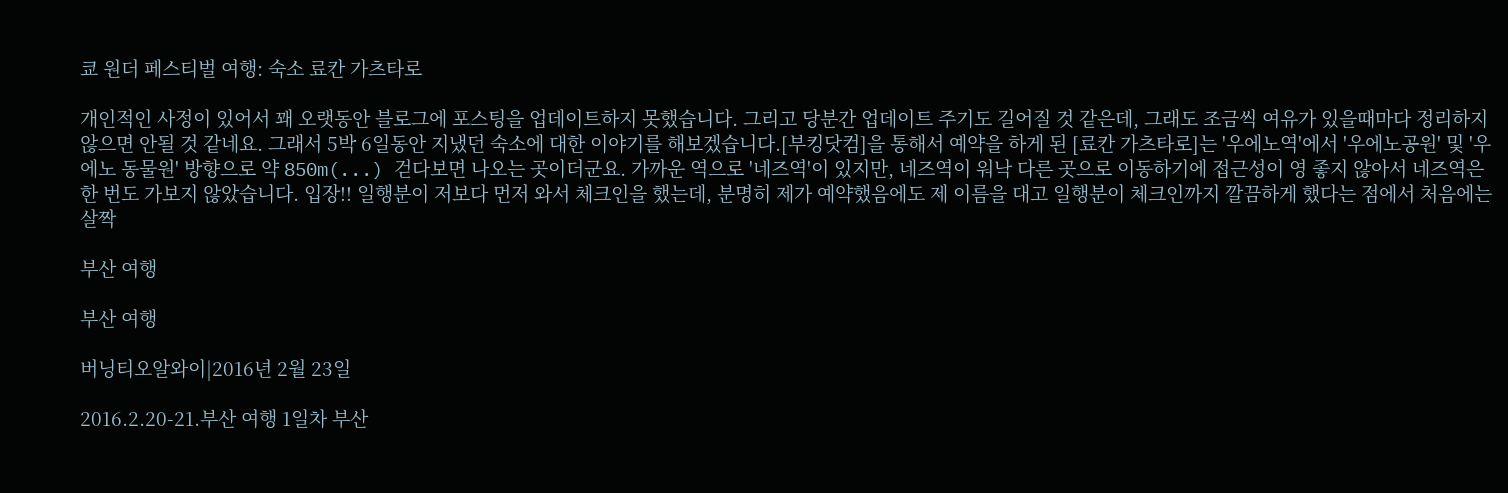쿄 원더 페스티벌 여행: 숙소 료칸 가츠타로

개인적인 사정이 있어서 꽤 오랫동안 블로그에 포스팅을 업데이트하지 못했습니다. 그리고 당분간 업데이트 주기도 길어질 것 같은데, 그래도 조금씩 여유가 있을때마다 정리하지 않으면 안될 것 같네요. 그래서 5박 6일동안 지냈던 숙소에 대한 이야기를 해보겠습니다.[부킹닷컴]을 통해서 예약을 하게 된 [료칸 가츠타로]는 '우에노역'에서 '우에노공원' 및 '우에노 동물원' 방향으로 약 850m(...) 걷다보면 나오는 곳이더군요. 가까운 역으로 '네즈역'이 있지만, 네즈역이 워낙 다른 곳으로 이동하기에 접근성이 영 좋지 않아서 네즈역은 한 번도 가보지 않았습니다. 입장!! 일행분이 저보다 먼저 와서 체크인을 했는데, 분명히 제가 예약했음에도 제 이름을 대고 일행분이 체크인까지 깔끔하게 했다는 점에서 처음에는 살짝

부산 여행

부산 여행

버닝티오알와이|2016년 2월 23일

2016.2.20-21.부산 여행 1일차 부산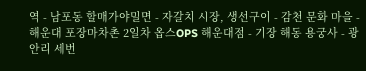역 - 남포동 할매가야밀면 - 자갈치 시장, 생선구이 - 감천 문화 마을 - 해운대 포장마차촌 2일차 옵스OPS 해운대점 - 기장 해동 용궁사 - 광안리 세번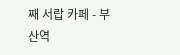째 서랍 카페 - 부산역